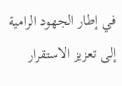في إطار الجهود الرامية إلى تعزيز الاستقرار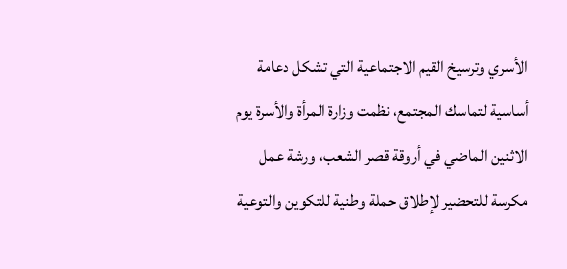الأسري وترسيخ القيم الاجتماعية التي تشكل دعامة أساسية لتماسك المجتمع، نظمت وزارة المرأة والأسرة يوم الاثنين الماضي في أروقة قصر الشعب، ورشة عمل مكرسة للتحضير لإطلاق حملة وطنية للتكوين والتوعية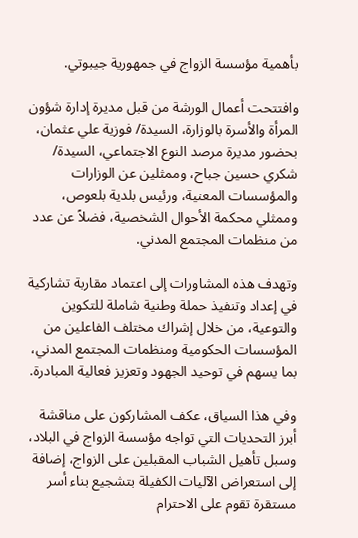بأهمية مؤسسة الزواج في جمهورية جيبوتي.

وافتتحت أعمال الورشة من قبل مديرة إدارة شؤون المرأة والأسرة بالوزارة، السيدة/ فوزية علي عثمان، بحضور مديرة مرصد النوع الاجتماعي، السيدة/ شكري حسين جباح، وممثلين عن الوزارات والمؤسسات المعنية، ورئيس بلدية بلعوص، وممثلي محكمة الأحوال الشخصية، فضلاً عن عدد من منظمات المجتمع المدني.

وتهدف هذه المشاورات إلى اعتماد مقاربة تشاركية في إعداد وتنفيذ حملة وطنية شاملة للتكوين والتوعية، من خلال إشراك مختلف الفاعلين من المؤسسات الحكومية ومنظمات المجتمع المدني، بما يسهم في توحيد الجهود وتعزيز فعالية المبادرة.

وفي هذا السياق، عكف المشاركون على مناقشة أبرز التحديات التي تواجه مؤسسة الزواج في البلاد، وسبل تأهيل الشباب المقبلين على الزواج، إضافة إلى استعراض الآليات الكفيلة بتشجيع بناء أسر مستقرة تقوم على الاحترام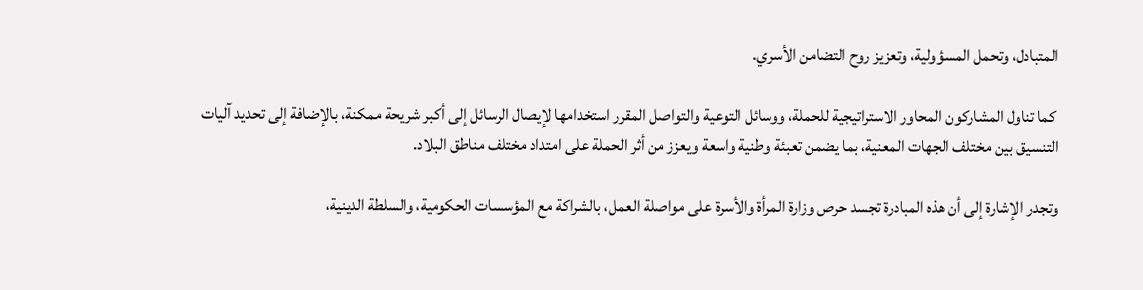المتبادل، وتحمل المسؤولية، وتعزيز روح التضامن الأسري.

 كما تناول المشاركون المحاور الاستراتيجية للحملة، ووسائل التوعية والتواصل المقرر استخدامها لإيصال الرسائل إلى أكبر شريحة ممكنة، بالإضافة إلى تحديد آليات التنسيق بين مختلف الجهات المعنية، بما يضمن تعبئة وطنية واسعة ويعزز من أثر الحملة على امتداد مختلف مناطق البلاد.

وتجدر الإشارة إلى أن هذه المبادرة تجسد حرص وزارة المرأة والأسرة على مواصلة العمل، بالشراكة مع المؤسسات الحكومية، والسلطة الدينية،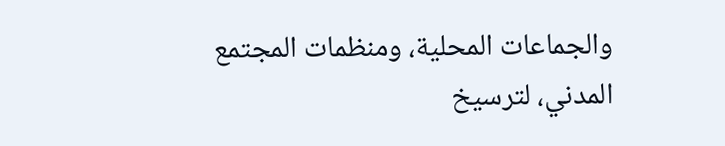والجماعات المحلية، ومنظمات المجتمع المدني، لترسيخ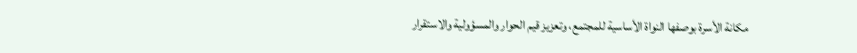مكانة الأسرة بوصفها النواة الأساسية للمجتمع، وتعزيز قيم الحوار والمسؤولية والاستقرار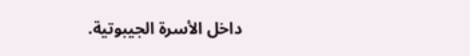داخل الأسرة الجيبوتية.